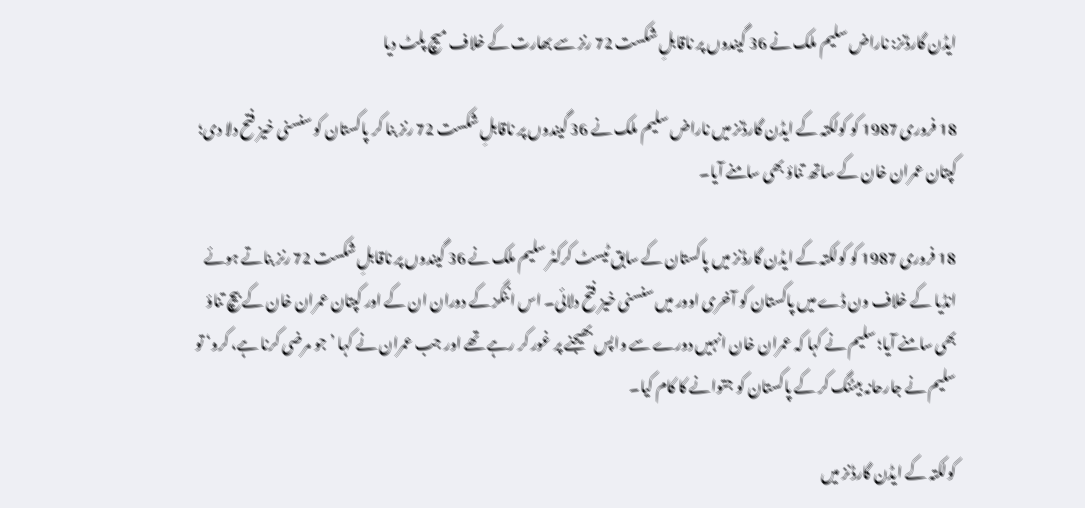ایڈن گارڈنز: ناراض سلیم ملک نے 36 گیندوں پر ناقابلِ شکست 72 رنز سے بھارت کے خلاف میچ پلٹ دیا

18 فروری 1987 کو کولکتہ کے ایڈن گارڈنز میں ناراض سلیم ملک نے 36 گیندوں پر ناقابلِ شکست 72 رنز بنا کر پاکستان کو سنسنی خیز فتح دلا دی؛ کپتان عمران خان کے ساتھ تناؤ بھی سامنے آیا۔

18 فروری 1987 کو کولکتہ کے ایڈن گارڈنز میں پاکستان کے سابق ٹیسٹ کرکٹر سلیم ملک نے 36 گیندوں پر ناقابلِ شکست 72 رنز بناتے ہوئے انڈیا کے خلاف ون ڈے میں پاکستان کو آخری اوور میں سنسنی خیز فتح دلائی۔ اس اننگز کے دوران ان کے اور کپتان عمران خان کے بیچ تناؤ بھی سامنے آیا؛ سلیم نے کہا کہ عمران خان انہیں دورے سے واپس بھیجنے پر غور کر رہے تھے اور جب عمران نے کہا ’جو مرضی کرنا ہے، کرو‘ تو سلیم نے جارحانہ بیٹنگ کر کے پاکستان کو جتوانے کا کام کیا۔

کولکتہ کے ایڈن گارڈنز میں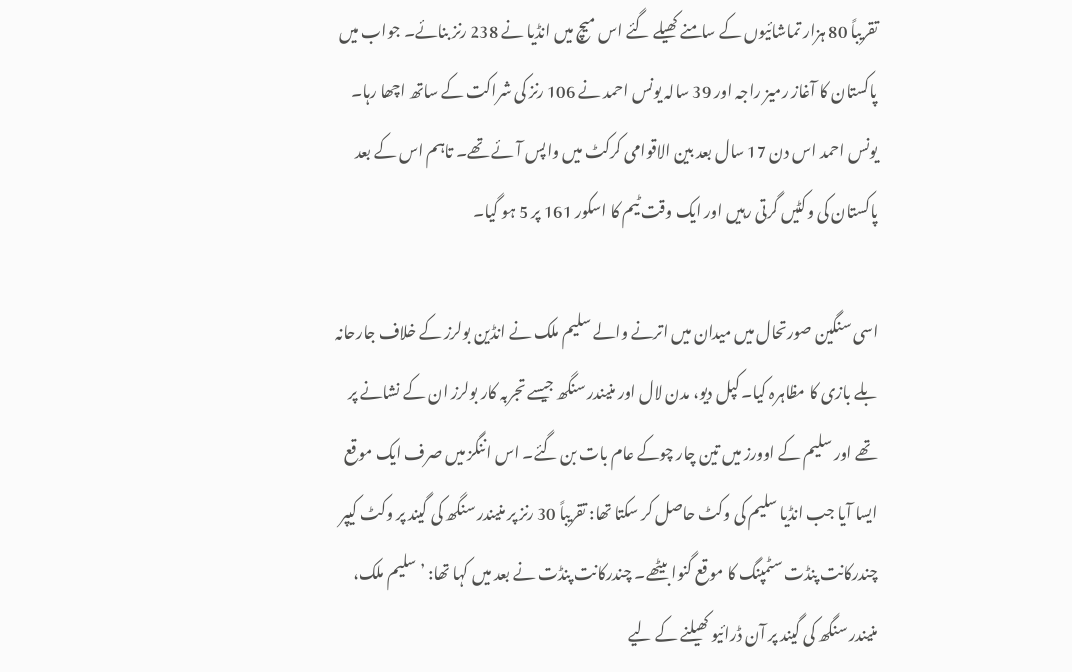تقریباً 80 ہزار تماشائیوں کے سامنے کھیلے گئے اس میچ میں انڈیا نے 238 رنز بنائے۔ جواب میں پاکستان کا آغاز رمیز راجہ اور 39 سالہ یونس احمد نے 106 رنز کی شراکت کے ساتھ اچھا رہا۔ یونس احمد اس دن 17 سال بعد بین الاقوامی کرکٹ میں واپس آئے تھے۔ تاہم اس کے بعد پاکستان کی وکٹیں گرتی رہیں اور ایک وقت ٹیم کا اسکور 161 پر 5 ہو گیا۔

اسی سنگین صورتحال میں میدان میں اترنے والے سلیم ملک نے انڈین بولرز کے خلاف جارحانہ بلے بازی کا مظاہرہ کیا۔ کپل دیو، مدن لال اور منیندر سنگھ جیسے تجربہ کار بولرز ان کے نشانے پر تھے اور سلیم کے اوورز میں تین چار چوکے عام بات بن گئے۔ اس اننگز میں صرف ایک موقع ایسا آیا جب انڈیا سلیم کی وکٹ حاصل کر سکتا تھا: تقریباً 30 رنز پر منیندر سنگھ کی گیند پر وکٹ کیپر چندرکانت پنڈت سٹمپنگ کا موقع گنوا بیٹھے۔ چندرکانت پنڈت نے بعد میں کہا تھا: ’سلیم ملک، منیندر سنگھ کی گیند پر آن ڈرائیو کھیلنے کے لیے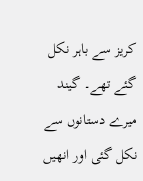کریز سے باہر نکل گئے تھے۔ گیند میرے دستانوں سے نکل گئی اور انھیں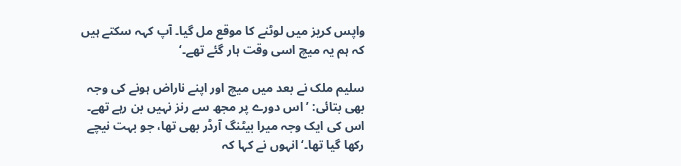واپس کریز میں لوٹنے کا موقع مل گیا۔ آپ کہہ سکتے ہیں کہ ہم یہ میچ اسی وقت ہار گئے تھے۔‘

سلیم ملک نے بعد میں میچ اور اپنے ناراض ہونے کی وجہ بھی بتائی: ’اس دورے پر مجھ سے رنز نہیں بن رہے تھے۔ اس کی ایک وجہ میرا بیٹنگ آرڈر بھی تھا، جو بہت نیچے رکھا گیا تھا۔‘ انہوں نے کہا کہ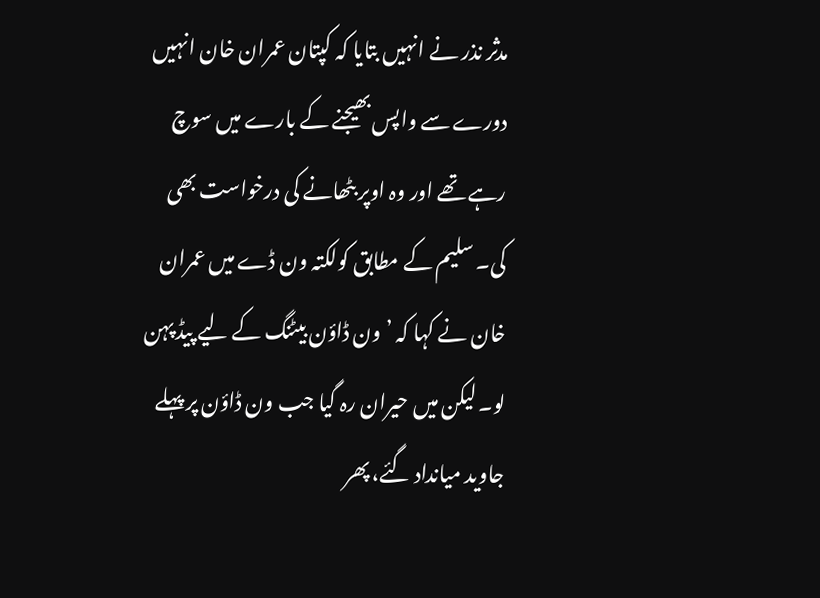مدثر نذر نے انہیں بتایا کہ کپتان عمران خان انہیں دورے سے واپس بھیجنے کے بارے میں سوچ رہے تھے اور وہ اوپر بٹھانے کی درخواست بھی کی۔ سلیم کے مطابق کولکتہ ون ڈے میں عمران خان نے کہا کہ ’ون ڈاؤن بیٹنگ کے لیے پیڈ پہن لو۔ لیکن میں حیران رہ گیا جب ون ڈاؤن پر پہلے جاوید میانداد گئے، پھر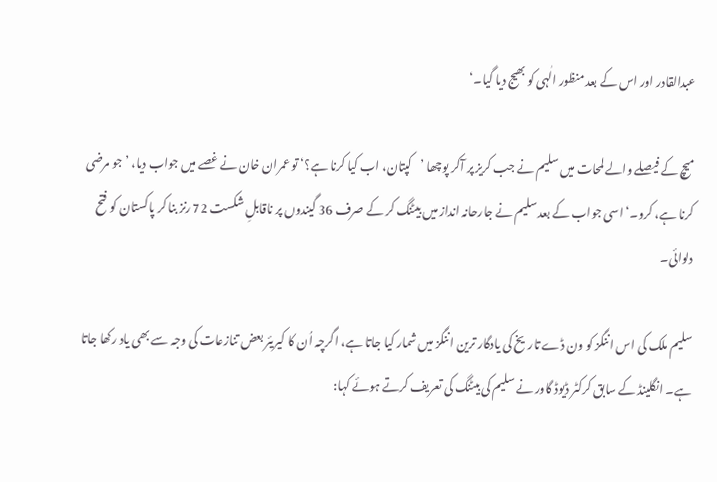عبدالقادر اور اس کے بعد منظور الٰہی کو بھیج دیا گیا۔‘

میچ کے فیصلے والے لمحات میں سلیم نے جب کریز پر آکر پوچھا ’کپتان، اب کیا کرنا ہے؟‘ تو عمران خان نے غصے میں جواب دیا، ’جو مرضی کرنا ہے، کرو۔‘ اسی جواب کے بعد سلیم نے جارحانہ انداز میں بیٹنگ کر کے صرف 36 گیندوں پر ناقابلِ شکست 72 رنز بنا کر پاکستان کو فتح دلوائی۔

سلیم ملک کی اس اننگز کو ون ڈے تاریخ کی یادگار ترین اننگز میں شمار کیا جاتا ہے، اگرچہ اُن کا کیریئر بعض تنازعات کی وجہ سے بھی یاد رکھا جاتا ہے۔ انگلینڈ کے سابق کرکٹر ڈیوڈ گاور نے سلیم کی بیٹنگ کی تعریف کرتے ہوئے کہا: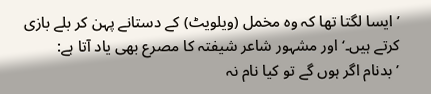’ایسا لگتا تھا کہ وہ مخمل (ویلویٹ) کے دستانے پہن کر بلے بازی کرتے ہیں۔‘ اور مشہور شاعر شیفتہ کا مصرع بھی یاد آتا ہے: ’بدنام اگر ہوں گے تو کیا نام نہ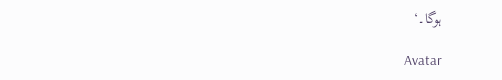ہوگا۔‘

Avatar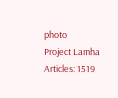photo
Project Lamha
Articles: 1519